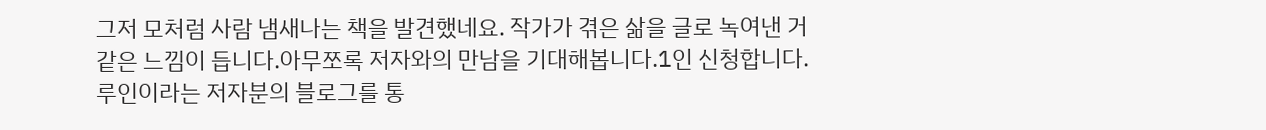그저 모처럼 사람 냄새나는 책을 발견했네요. 작가가 겪은 삶을 글로 녹여낸 거 같은 느낌이 듭니다.아무쪼록 저자와의 만남을 기대해봅니다.1인 신청합니다.
루인이라는 저자분의 블로그를 통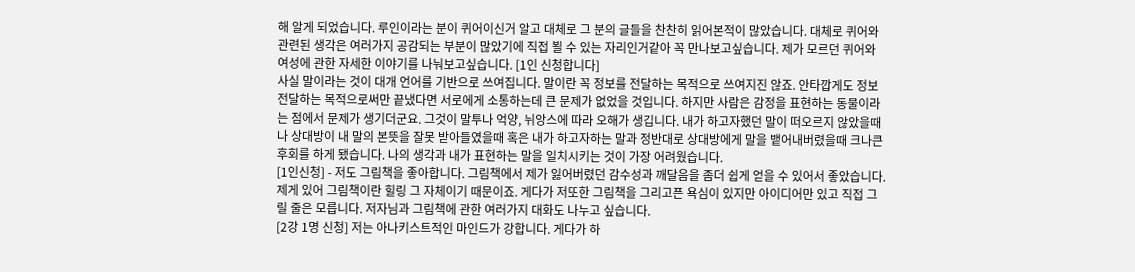해 알게 되었습니다. 루인이라는 분이 퀴어이신거 알고 대체로 그 분의 글들을 찬찬히 읽어본적이 많았습니다. 대체로 퀴어와 관련된 생각은 여러가지 공감되는 부분이 많았기에 직접 뵐 수 있는 자리인거같아 꼭 만나보고싶습니다. 제가 모르던 퀴어와 여성에 관한 자세한 이야기를 나눠보고싶습니다. [1인 신청합니다]
사실 말이라는 것이 대개 언어를 기반으로 쓰여집니다. 말이란 꼭 정보를 전달하는 목적으로 쓰여지진 않죠. 안타깝게도 정보전달하는 목적으로써만 끝냈다면 서로에게 소통하는데 큰 문제가 없었을 것입니다. 하지만 사람은 감정을 표현하는 동물이라는 점에서 문제가 생기더군요. 그것이 말투나 억양, 뉘앙스에 따라 오해가 생깁니다. 내가 하고자했던 말이 떠오르지 않았을때나 상대방이 내 말의 본뜻을 잘못 받아들였을때 혹은 내가 하고자하는 말과 정반대로 상대방에게 말을 뱉어내버렸을때 크나큰 후회를 하게 됐습니다. 나의 생각과 내가 표현하는 말을 일치시키는 것이 가장 어려웠습니다.
[1인신청] - 저도 그림책을 좋아합니다. 그림책에서 제가 잃어버렸던 감수성과 깨달음을 좀더 쉽게 얻을 수 있어서 좋았습니다. 제게 있어 그림책이란 힐링 그 자체이기 때문이죠. 게다가 저또한 그림책을 그리고픈 욕심이 있지만 아이디어만 있고 직접 그릴 줄은 모릅니다. 저자님과 그림책에 관한 여러가지 대화도 나누고 싶습니다.
[2강 1명 신청] 저는 아나키스트적인 마인드가 강합니다. 게다가 하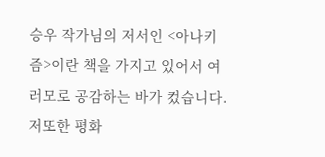승우 작가님의 저서인 <아나키즘>이란 책을 가지고 있어서 여러모로 공감하는 바가 컸습니다. 저또한 평화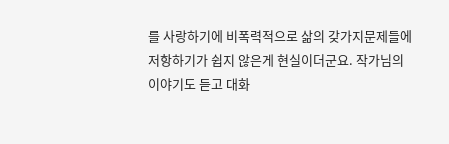를 사랑하기에 비폭력적으로 삶의 갖가지문제들에 저항하기가 쉽지 않은게 현실이더군요. 작가님의 이야기도 듣고 대화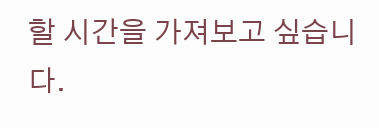할 시간을 가져보고 싶습니다.